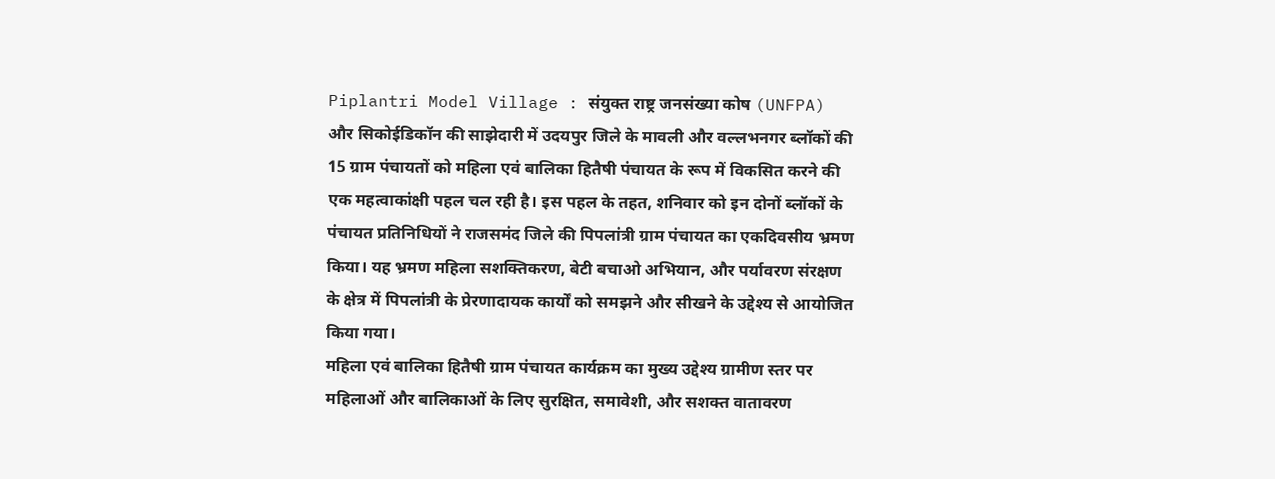Piplantri Model Village : संयुक्त राष्ट्र जनसंख्या कोष (UNFPA) और सिकोईडिकॉन की साझेदारी में उदयपुर जिले के मावली और वल्लभनगर ब्लॉकों की 15 ग्राम पंचायतों को महिला एवं बालिका हितैषी पंचायत के रूप में विकसित करने की एक महत्वाकांक्षी पहल चल रही है। इस पहल के तहत, शनिवार को इन दोनों ब्लॉकों के पंचायत प्रतिनिधियों ने राजसमंद जिले की पिपलांत्री ग्राम पंचायत का एकदिवसीय भ्रमण किया। यह भ्रमण महिला सशक्तिकरण, बेटी बचाओ अभियान, और पर्यावरण संरक्षण के क्षेत्र में पिपलांत्री के प्रेरणादायक कार्यों को समझने और सीखने के उद्देश्य से आयोजित किया गया।
महिला एवं बालिका हितैषी ग्राम पंचायत कार्यक्रम का मुख्य उद्देश्य ग्रामीण स्तर पर महिलाओं और बालिकाओं के लिए सुरक्षित, समावेशी, और सशक्त वातावरण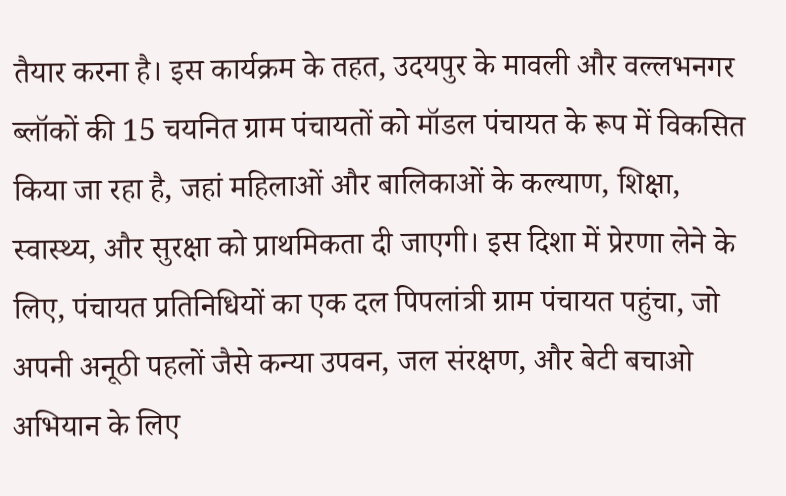तैयार करना है। इस कार्यक्रम के तहत, उदयपुर के मावली और वल्लभनगर ब्लॉकों की 15 चयनित ग्राम पंचायतों को मॉडल पंचायत के रूप में विकसित किया जा रहा है, जहां महिलाओं और बालिकाओं के कल्याण, शिक्षा, स्वास्थ्य, और सुरक्षा को प्राथमिकता दी जाएगी। इस दिशा में प्रेरणा लेने के लिए, पंचायत प्रतिनिधियों का एक दल पिपलांत्री ग्राम पंचायत पहुंचा, जो अपनी अनूठी पहलों जैसे कन्या उपवन, जल संरक्षण, और बेटी बचाओ अभियान के लिए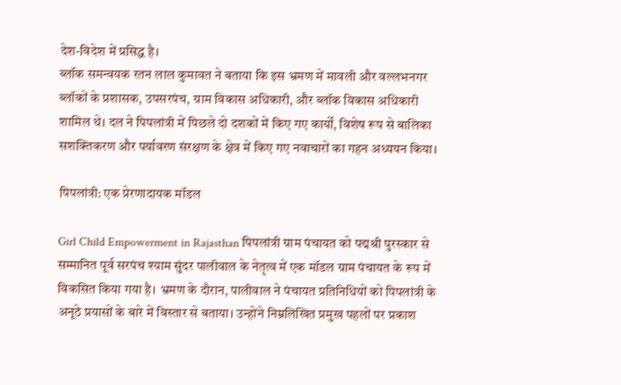देश-विदेश में प्रसिद्ध है।
ब्लॉक समन्वयक रतन लाल कुमावत ने बताया कि इस भ्रमण में मावली और वल्लभनगर ब्लॉकों के प्रशासक, उपसरपंच, ग्राम विकास अधिकारी, और ब्लॉक विकास अधिकारी शामिल थे। दल ने पिपलांत्री में पिछले दो दशकों में किए गए कार्यों, विशेष रूप से बालिका सशक्तिकरण और पर्यावरण संरक्षण के क्षेत्र में किए गए नवाचारों का गहन अध्ययन किया।

पिपलांत्री: एक प्रेरणादायक मॉडल

Girl Child Empowerment in Rajasthan पिपलांत्री ग्राम पंचायत को पद्मश्री पुरस्कार से सम्मानित पूर्व सरपंच श्याम सुंदर पालीवाल के नेतृत्व में एक मॉडल ग्राम पंचायत के रूप में विकसित किया गया है। भ्रमण के दौरान, पालीवाल ने पंचायत प्रतिनिधियों को पिपलांत्री के अनूठे प्रयासों के बारे में विस्तार से बताया। उन्होंने निम्नलिखित प्रमुख पहलों पर प्रकाश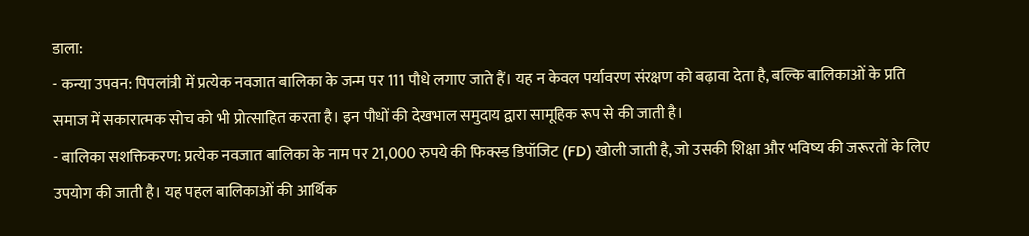डाला:
- कन्या उपवन: पिपलांत्री में प्रत्येक नवजात बालिका के जन्म पर 111 पौधे लगाए जाते हैं। यह न केवल पर्यावरण संरक्षण को बढ़ावा देता है, बल्कि बालिकाओं के प्रति समाज में सकारात्मक सोच को भी प्रोत्साहित करता है। इन पौधों की देखभाल समुदाय द्वारा सामूहिक रूप से की जाती है।
- बालिका सशक्तिकरण: प्रत्येक नवजात बालिका के नाम पर 21,000 रुपये की फिक्स्ड डिपॉजिट (FD) खोली जाती है, जो उसकी शिक्षा और भविष्य की जरूरतों के लिए उपयोग की जाती है। यह पहल बालिकाओं की आर्थिक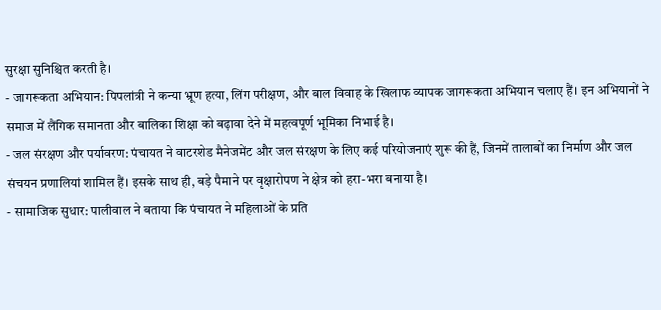सुरक्षा सुनिश्चित करती है।
- जागरूकता अभियान: पिपलांत्री ने कन्या भ्रूण हत्या, लिंग परीक्षण, और बाल विवाह के खिलाफ व्यापक जागरूकता अभियान चलाए हैं। इन अभियानों ने समाज में लैंगिक समानता और बालिका शिक्षा को बढ़ावा देने में महत्वपूर्ण भूमिका निभाई है।
- जल संरक्षण और पर्यावरण: पंचायत ने वाटरशेड मैनेजमेंट और जल संरक्षण के लिए कई परियोजनाएं शुरू की हैं, जिनमें तालाबों का निर्माण और जल संचयन प्रणालियां शामिल हैं। इसके साथ ही, बड़े पैमाने पर वृक्षारोपण ने क्षेत्र को हरा-भरा बनाया है।
- सामाजिक सुधार: पालीवाल ने बताया कि पंचायत ने महिलाओं के प्रति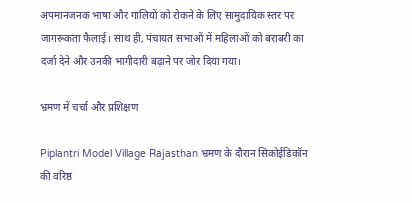अपमानजनक भाषा और गालियों को रोकने के लिए सामुदायिक स्तर पर जागरूकता फैलाई। साथ ही, पंचायत सभाओं में महिलाओं को बराबरी का दर्जा देने और उनकी भागीदारी बढ़ाने पर जोर दिया गया।

भ्रमण में चर्चा और प्रशिक्षण

Piplantri Model Village Rajasthan भ्रमण के दौरान सिकोईडिकॉन की वरिष्ठ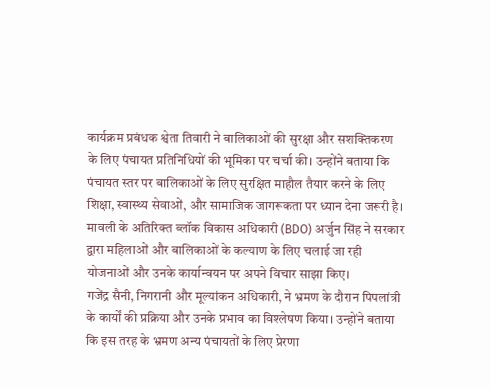कार्यक्रम प्रबंधक श्वेता तिवारी ने बालिकाओं की सुरक्षा और सशक्तिकरण के लिए पंचायत प्रतिनिधियों की भूमिका पर चर्चा की। उन्होंने बताया कि पंचायत स्तर पर बालिकाओं के लिए सुरक्षित माहौल तैयार करने के लिए शिक्षा, स्वास्थ्य सेवाओं, और सामाजिक जागरूकता पर ध्यान देना जरूरी है। मावली के अतिरिक्त ब्लॉक विकास अधिकारी (BDO) अर्जुन सिंह ने सरकार द्वारा महिलाओं और बालिकाओं के कल्याण के लिए चलाई जा रही योजनाओं और उनके कार्यान्वयन पर अपने विचार साझा किए।
गजेंद्र सैनी, निगरानी और मूल्यांकन अधिकारी, ने भ्रमण के दौरान पिपलांत्री के कार्यों की प्रक्रिया और उनके प्रभाव का विश्लेषण किया। उन्होंने बताया कि इस तरह के भ्रमण अन्य पंचायतों के लिए प्रेरणा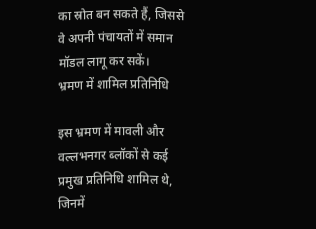का स्रोत बन सकते हैं, जिससे वे अपनी पंचायतों में समान मॉडल लागू कर सकें।
भ्रमण में शामिल प्रतिनिधि

इस भ्रमण में मावली और वल्लभनगर ब्लॉकों से कई प्रमुख प्रतिनिधि शामिल थे, जिनमें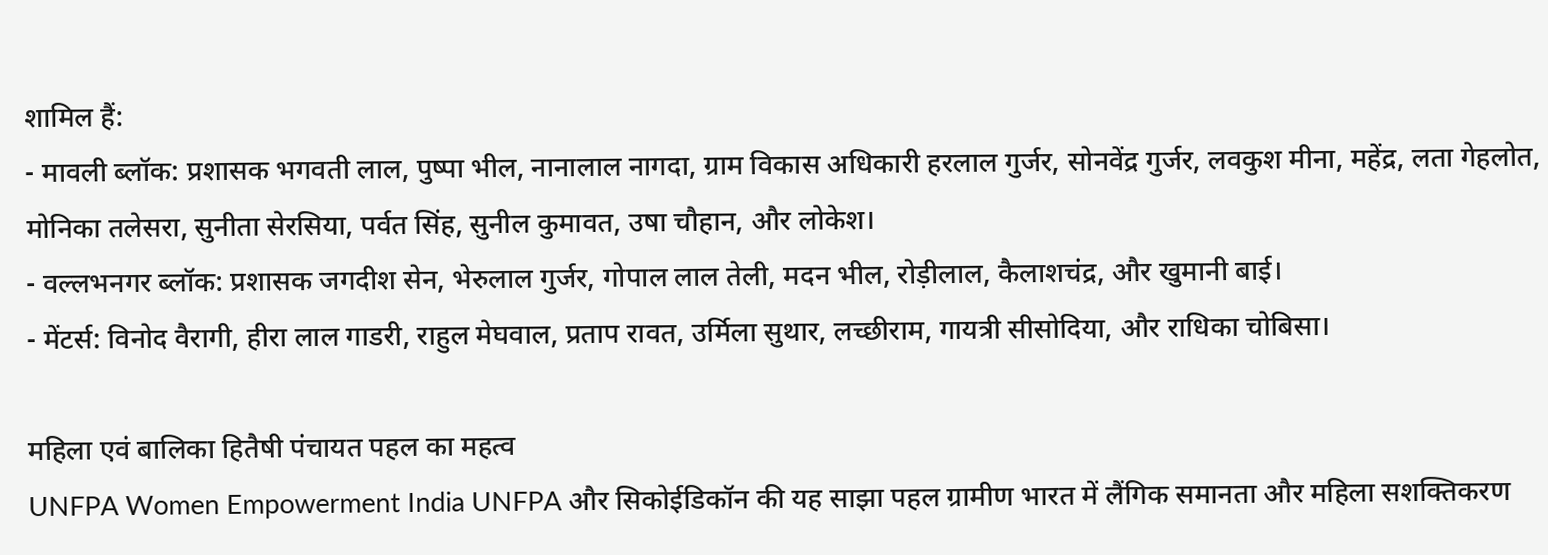शामिल हैं:
- मावली ब्लॉक: प्रशासक भगवती लाल, पुष्पा भील, नानालाल नागदा, ग्राम विकास अधिकारी हरलाल गुर्जर, सोनवेंद्र गुर्जर, लवकुश मीना, महेंद्र, लता गेहलोत, मोनिका तलेसरा, सुनीता सेरसिया, पर्वत सिंह, सुनील कुमावत, उषा चौहान, और लोकेश।
- वल्लभनगर ब्लॉक: प्रशासक जगदीश सेन, भेरुलाल गुर्जर, गोपाल लाल तेली, मदन भील, रोड़ीलाल, कैलाशचंद्र, और खुमानी बाई।
- मेंटर्स: विनोद वैरागी, हीरा लाल गाडरी, राहुल मेघवाल, प्रताप रावत, उर्मिला सुथार, लच्छीराम, गायत्री सीसोदिया, और राधिका चोबिसा।

महिला एवं बालिका हितैषी पंचायत पहल का महत्व
UNFPA Women Empowerment India UNFPA और सिकोईडिकॉन की यह साझा पहल ग्रामीण भारत में लैंगिक समानता और महिला सशक्तिकरण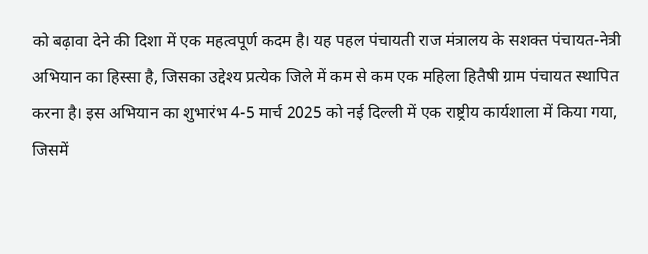को बढ़ावा देने की दिशा में एक महत्वपूर्ण कदम है। यह पहल पंचायती राज मंत्रालय के सशक्त पंचायत-नेत्री अभियान का हिस्सा है, जिसका उद्देश्य प्रत्येक जिले में कम से कम एक महिला हितैषी ग्राम पंचायत स्थापित करना है। इस अभियान का शुभारंभ 4-5 मार्च 2025 को नई दिल्ली में एक राष्ट्रीय कार्यशाला में किया गया, जिसमें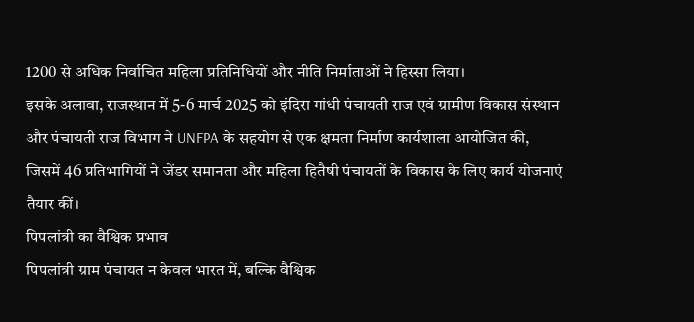1200 से अधिक निर्वाचित महिला प्रतिनिधियों और नीति निर्माताओं ने हिस्सा लिया।
इसके अलावा, राजस्थान में 5-6 मार्च 2025 को इंदिरा गांधी पंचायती राज एवं ग्रामीण विकास संस्थान और पंचायती राज विभाग ने UNFPA के सहयोग से एक क्षमता निर्माण कार्यशाला आयोजित की, जिसमें 46 प्रतिभागियों ने जेंडर समानता और महिला हितैषी पंचायतों के विकास के लिए कार्य योजनाएं तैयार कीं।
पिपलांत्री का वैश्विक प्रभाव
पिपलांत्री ग्राम पंचायत न केवल भारत में, बल्कि वैश्विक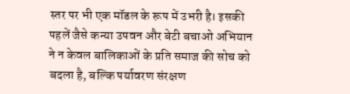स्तर पर भी एक मॉडल के रूप में उभरी है। इसकी पहलें जैसे कन्या उपवन और बेटी बचाओ अभियान ने न केवल बालिकाओं के प्रति समाज की सोच को बदला है, बल्कि पर्यावरण संरक्षण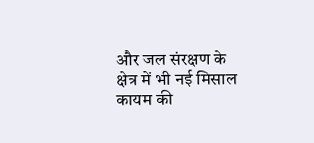और जल संरक्षण के क्षेत्र में भी नई मिसाल कायम की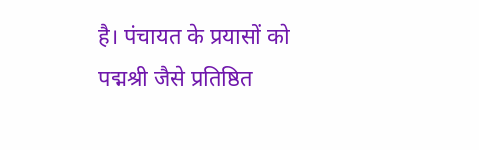है। पंचायत के प्रयासों को पद्मश्री जैसे प्रतिष्ठित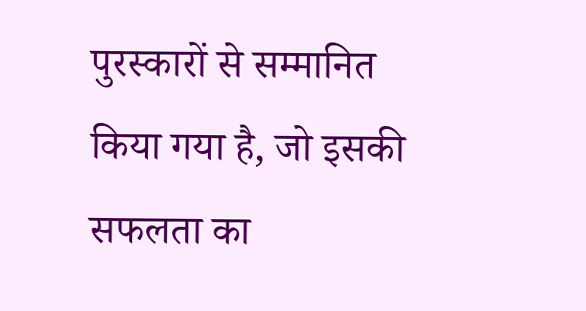पुरस्कारों से सम्मानित किया गया है, जो इसकी सफलता का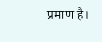प्रमाण है।